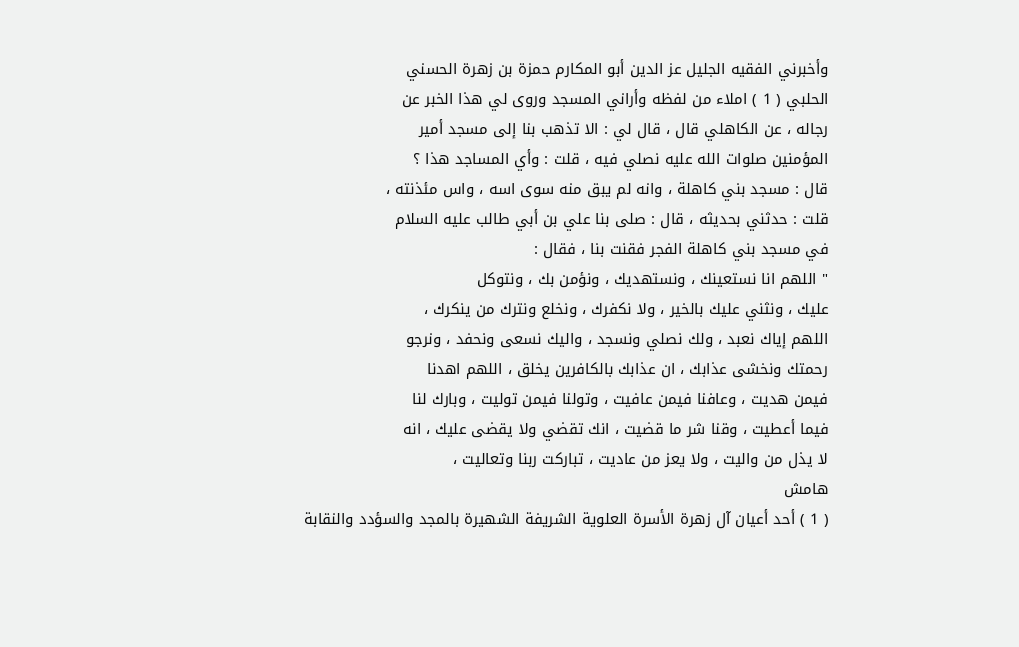وأخبرني الفقيه الجليل عز الدين أبو المكارم حمزة بن زهرة الحسني
الحلبي ( 1 ) املاء من لفظه وأراني المسجد وروى لي هذا الخبر عن
رجاله ، عن الكاهلي قال ، قال لي : الا تذهب بنا إلى مسجد أمير
المؤمنين صلوات الله عليه نصلي فيه ، قلت : وأي المساجد هذا ؟
قال : مسجد بني كاهلة ، وانه لم يبق منه سوى اسه ، واس مئذنته ،
قلت : حدثني بحديثه ، قال : صلى بنا علي بن أبي طالب عليه السلام
في مسجد بني كاهلة الفجر فقنت بنا ، فقال :
" اللهم انا نستعينك ، ونستهديك ، ونؤمن بك ، ونتوكل
عليك ، ونثني عليك بالخير ، ولا نكفرك ، ونخلع ونترك من ينكرك ،
اللهم إياك نعبد ، ولك نصلي ونسجد ، واليك نسعى ونحفد ، ونرجو
رحمتك ونخشى عذابك ، ان عذابك بالكافرين يخلق ، اللهم اهدنا
فيمن هديت ، وعافنا فيمن عافيت ، وتولنا فيمن توليت ، وبارك لنا
فيما أعطيت ، وقنا شر ما قضيت ، انك تقضي ولا يقضى عليك ، انه
لا يذل من واليت ، ولا يعز من عاديت ، تباركت ربنا وتعاليت ،
هامش
( 1 ) أحد أعيان آل زهرة الأسرة العلوية الشريفة الشهيرة بالمجد والسؤدد والنقابة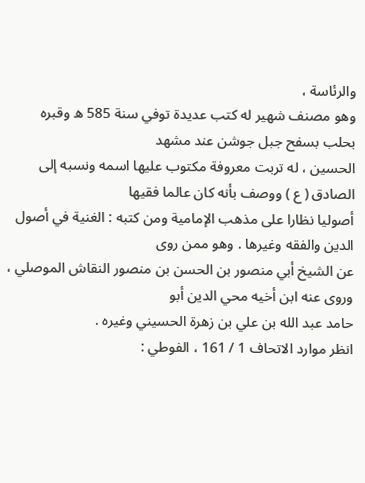والرئاسة ،
وهو مصنف شهير له كتب عديدة توفي سنة 585 ه وقبره بحلب بسفح جبل جوشن عند مشهد
الحسين ، له تربت معروفة مكتوب عليها اسمه ونسبه إلى الصادق ( ع ) ووصف بأنه كان عالما فقيها
أصوليا نظارا على مذهب الإمامية ومن كتبه : الغنية في أصول الدين والفقه وغيرها . وهو ممن روى
عن الشيخ أبي منصور بن الحسن بن منصور النقاش الموصلي ، وروى عنه ابن أخيه محي الدين أبو
حامد عبد الله بن علي بن زهرة الحسيني وغيره .
انظر موارد الاتحاف 1 / 161 ، الفوطي :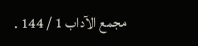مجمع الآداب 1 / 144 .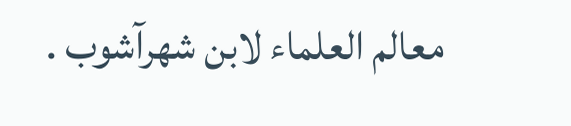معالم العلماء لابن شهرآشوب .